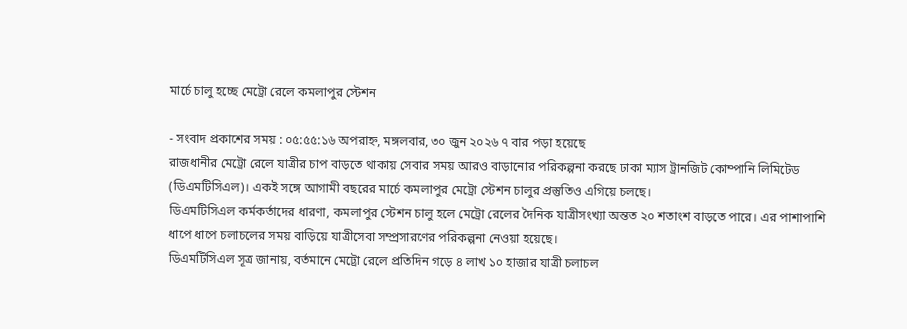মার্চে চালু হচ্ছে মেট্রো রেলে কমলাপুর স্টেশন

- সংবাদ প্রকাশের সময় : ০৫:৫৫:১৬ অপরাহ্ন, মঙ্গলবার, ৩০ জুন ২০২৬ ৭ বার পড়া হয়েছে
রাজধানীর মেট্রো রেলে যাত্রীর চাপ বাড়তে থাকায় সেবার সময় আরও বাড়ানোর পরিকল্পনা করছে ঢাকা ম্যাস ট্রানজিট কোম্পানি লিমিটেড (ডিএমটিসিএল)। একই সঙ্গে আগামী বছরের মার্চে কমলাপুর মেট্রো স্টেশন চালুর প্রস্তুতিও এগিয়ে চলছে।
ডিএমটিসিএল কর্মকর্তাদের ধারণা, কমলাপুর স্টেশন চালু হলে মেট্রো রেলের দৈনিক যাত্রীসংখ্যা অন্তত ২০ শতাংশ বাড়তে পারে। এর পাশাপাশি ধাপে ধাপে চলাচলের সময় বাড়িয়ে যাত্রীসেবা সম্প্রসারণের পরিকল্পনা নেওয়া হয়েছে।
ডিএমটিসিএল সূত্র জানায়, বর্তমানে মেট্রো রেলে প্রতিদিন গড়ে ৪ লাখ ১০ হাজার যাত্রী চলাচল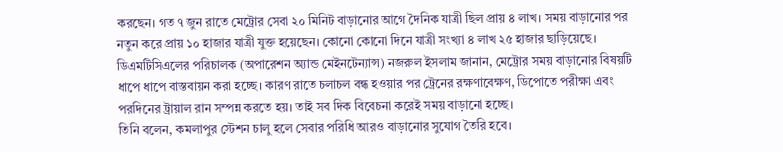করছেন। গত ৭ জুন রাতে মেট্রোর সেবা ২০ মিনিট বাড়ানোর আগে দৈনিক যাত্রী ছিল প্রায় ৪ লাখ। সময় বাড়ানোর পর নতুন করে প্রায় ১০ হাজার যাত্রী যুক্ত হয়েছেন। কোনো কোনো দিনে যাত্রী সংখ্যা ৪ লাখ ২৫ হাজার ছাড়িয়েছে।
ডিএমটিসিএলের পরিচালক (অপারেশন অ্যান্ড মেইনটেন্যান্স) নজরুল ইসলাম জানান, মেট্রোর সময় বাড়ানোর বিষয়টি ধাপে ধাপে বাস্তবায়ন করা হচ্ছে। কারণ রাতে চলাচল বন্ধ হওয়ার পর ট্রেনের রক্ষণাবেক্ষণ, ডিপোতে পরীক্ষা এবং পরদিনের ট্রায়াল রান সম্পন্ন করতে হয়। তাই সব দিক বিবেচনা করেই সময় বাড়ানো হচ্ছে।
তিনি বলেন, কমলাপুর স্টেশন চালু হলে সেবার পরিধি আরও বাড়ানোর সুযোগ তৈরি হবে।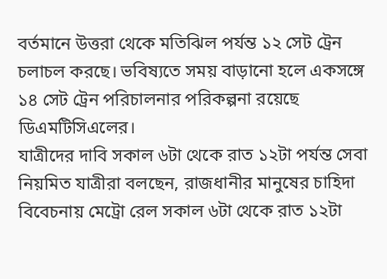বর্তমানে উত্তরা থেকে মতিঝিল পর্যন্ত ১২ সেট ট্রেন চলাচল করছে। ভবিষ্যতে সময় বাড়ানো হলে একসঙ্গে ১৪ সেট ট্রেন পরিচালনার পরিকল্পনা রয়েছে ডিএমটিসিএলের।
যাত্রীদের দাবি সকাল ৬টা থেকে রাত ১২টা পর্যন্ত সেবা
নিয়মিত যাত্রীরা বলছেন, রাজধানীর মানুষের চাহিদা বিবেচনায় মেট্রো রেল সকাল ৬টা থেকে রাত ১২টা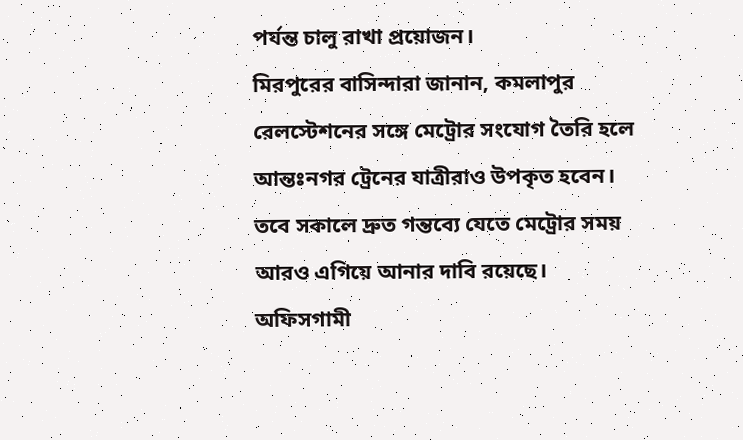পর্যন্ত চালু রাখা প্রয়োজন।
মিরপুরের বাসিন্দারা জানান, কমলাপুর রেলস্টেশনের সঙ্গে মেট্রোর সংযোগ তৈরি হলে আন্তঃনগর ট্রেনের যাত্রীরাও উপকৃত হবেন। তবে সকালে দ্রুত গন্তব্যে যেতে মেট্রোর সময় আরও এগিয়ে আনার দাবি রয়েছে।
অফিসগামী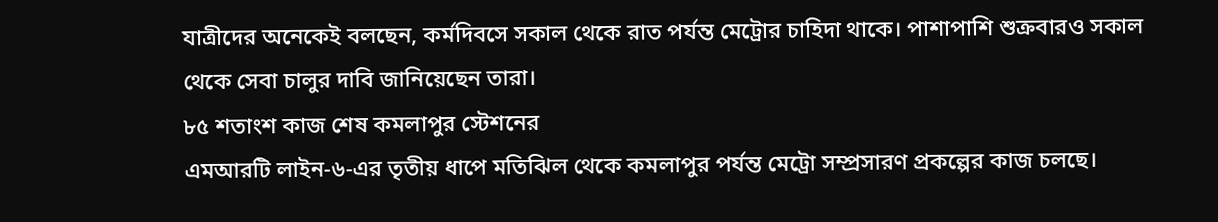যাত্রীদের অনেকেই বলছেন, কর্মদিবসে সকাল থেকে রাত পর্যন্ত মেট্রোর চাহিদা থাকে। পাশাপাশি শুক্রবারও সকাল থেকে সেবা চালুর দাবি জানিয়েছেন তারা।
৮৫ শতাংশ কাজ শেষ কমলাপুর স্টেশনের
এমআরটি লাইন-৬-এর তৃতীয় ধাপে মতিঝিল থেকে কমলাপুর পর্যন্ত মেট্রো সম্প্রসারণ প্রকল্পের কাজ চলছে।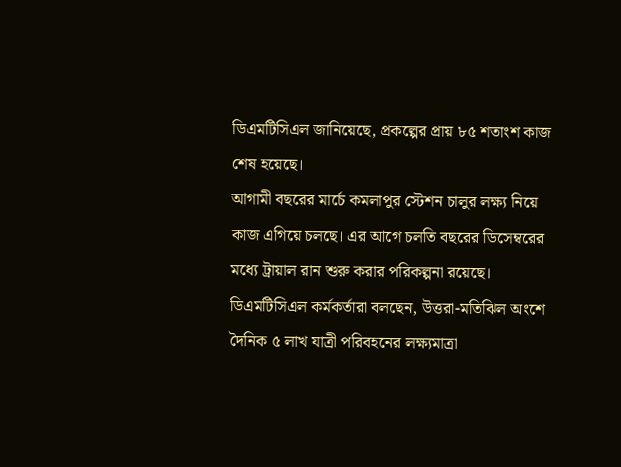ডিএমটিসিএল জানিয়েছে, প্রকল্পের প্রায় ৮৫ শতাংশ কাজ শেষ হয়েছে।
আগামী বছরের মার্চে কমলাপুর স্টেশন চালুর লক্ষ্য নিয়ে কাজ এগিয়ে চলছে। এর আগে চলতি বছরের ডিসেম্বরের মধ্যে ট্রায়াল রান শুরু করার পরিকল্পনা রয়েছে।
ডিএমটিসিএল কর্মকর্তারা বলছেন, উত্তরা-মতিঝিল অংশে দৈনিক ৫ লাখ যাত্রী পরিবহনের লক্ষ্যমাত্রা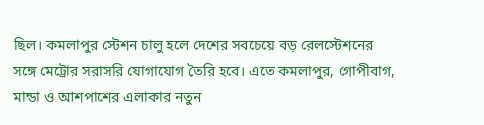ছিল। কমলাপুর স্টেশন চালু হলে দেশের সবচেয়ে বড় রেলস্টেশনের সঙ্গে মেট্রোর সরাসরি যোগাযোগ তৈরি হবে। এতে কমলাপুর, গোপীবাগ, মান্ডা ও আশপাশের এলাকার নতুন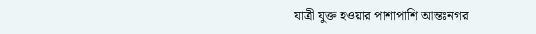যাত্রী যুক্ত হওয়ার পাশাপাশি আন্তঃনগর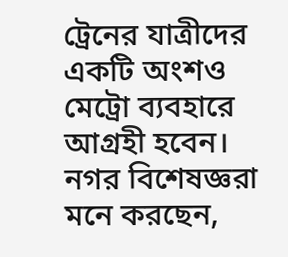ট্রেনের যাত্রীদের একটি অংশও মেট্রো ব্যবহারে আগ্রহী হবেন।
নগর বিশেষজ্ঞরা মনে করছেন,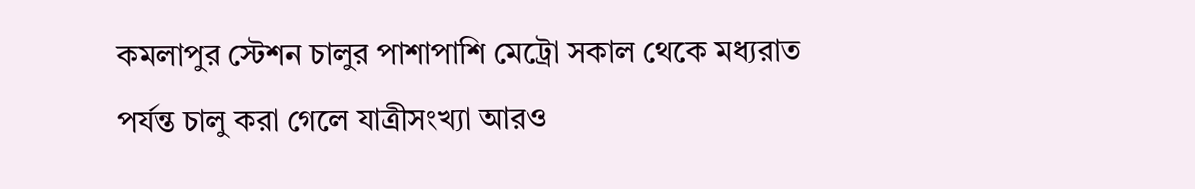কমলাপুর স্টেশন চালুর পাশাপাশি মেট্রো সকাল থেকে মধ্যরাত পর্যন্ত চালু করা গেলে যাত্রীসংখ্যা আরও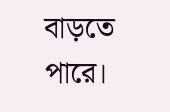বাড়তে পারে।